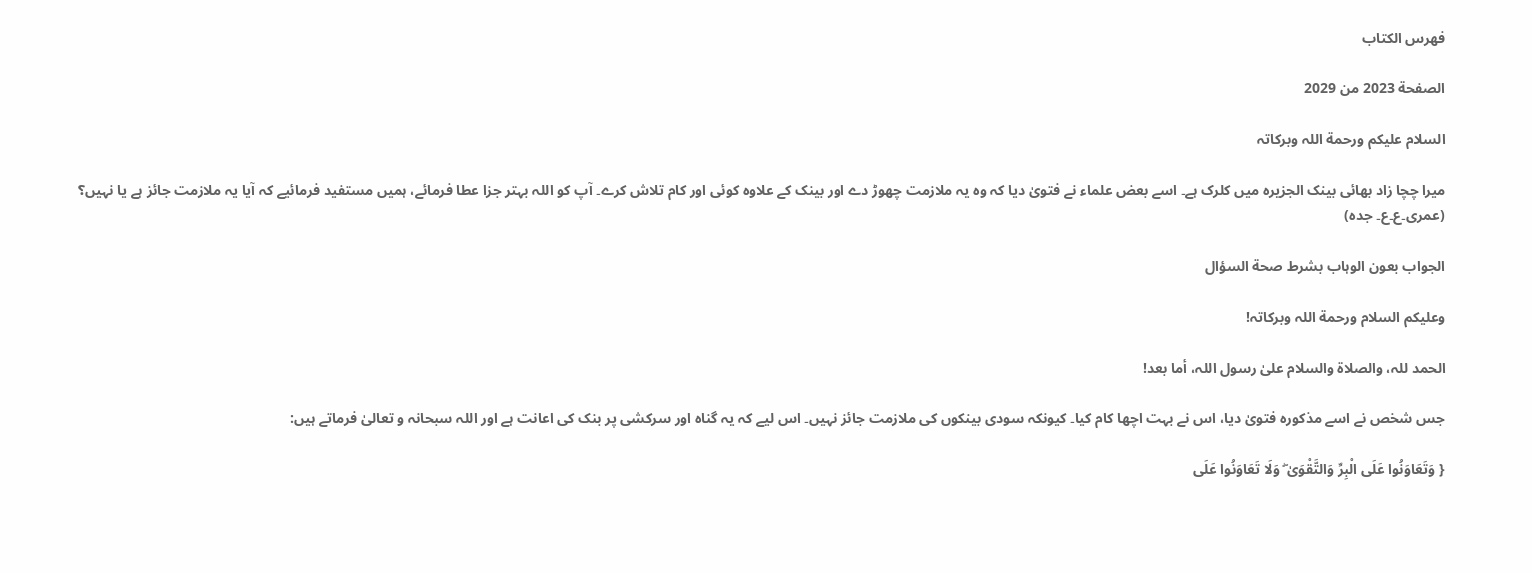فهرس الكتاب

الصفحة 2023 من 2029

السلام علیکم ورحمة اللہ وبرکاتہ

میرا چچا زاد بھائی بینک الجزیرہ میں کلرک ہے۔ اسے بعض علماء نے فتویٰ دیا کہ وہ یہ ملازمت چھوڑ دے اور بینک کے علاوہ کوئی اور کام تلاش کرے۔ آپ کو اللہ بہتر جزا عطا فرمائے، ہمیں مستفید فرمائیے کہ آیا یہ ملازمت جائز ہے یا نہیں؟ (عمری۔ع۔ع۔ جدہ)

الجواب بعون الوہاب بشرط صحة السؤال

وعلیکم السلام ورحمة اللہ وبرکاتہ!

الحمد للہ، والصلاة والسلام علیٰ رسول اللہ، أما بعد!

جس شخص نے اسے مذکورہ فتویٰ دیا، اس نے بہت اچھا کام کیا۔ کیونکہ سودی بینکوں کی ملازمت جائز نہیں۔ اس لیے کہ یہ گناہ اور سرکشی پر بنک کی اعانت ہے اور اللہ سبحانہ و تعالیٰ فرماتے ہیں:

{ وَتَعَاوَنُوا عَلَی الْبِرِّ وَالتَّقْوَیٰ ۖ وَلَا تَعَاوَنُوا عَلَی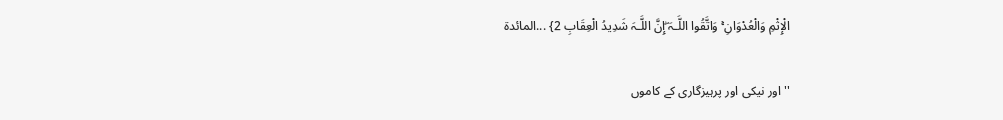الْإِثْمِ وَالْعُدْوَانِ ۚ وَاتَّقُوا اللَّـہَ ۖإِنَّ اللَّـہَ شَدِیدُ الْعِقَابِ 2} ...المائدة

''اور نیکی اور پرہیزگاری کے کاموں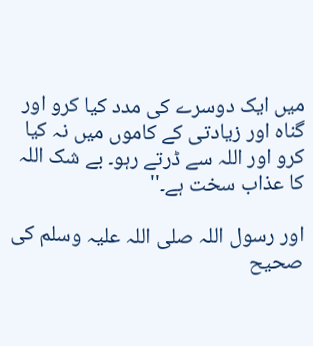میں ایک دوسرے کی مدد کیا کرو اور گناہ اور زیادتی کے کاموں میں نہ کیا کرو اور اللہ سے ڈرتے رہو۔ بے شک اللہ کا عذاب سخت ہے۔''

اور رسول اللہ صلی اللہ علیہ وسلم کی صحیح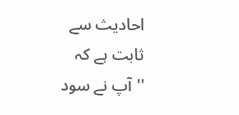احادیث سے ثابت ہے کہ ''آپ نے سود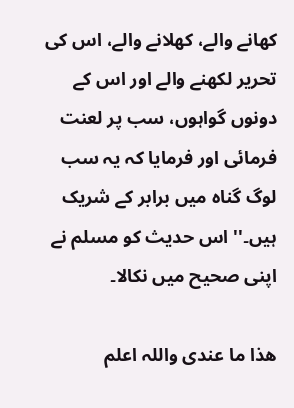کھانے والے، کھلانے والے، اس کی تحریر لکھنے والے اور اس کے دونوں گواہوں، سب پر لعنت فرمائی اور فرمایا کہ یہ سب لوگ گناہ میں برابر کے شریک ہیں۔'' اس حدیث کو مسلم نے اپنی صحیح میں نکالا۔

ھذا ما عندی واللہ اعلم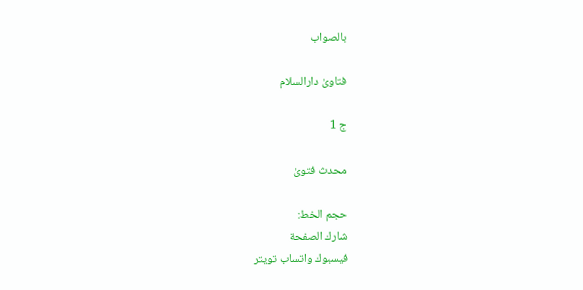بالصواب

فتاویٰ دارالسلام

ج 1

محدث فتویٰ

حجم الخط:
شارك الصفحة
فيسبوك واتساب تويتر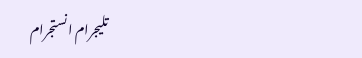تليجرام انستجرام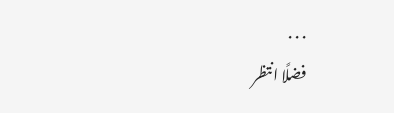. . .
فضلًا انتظر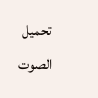تحميل الصوت